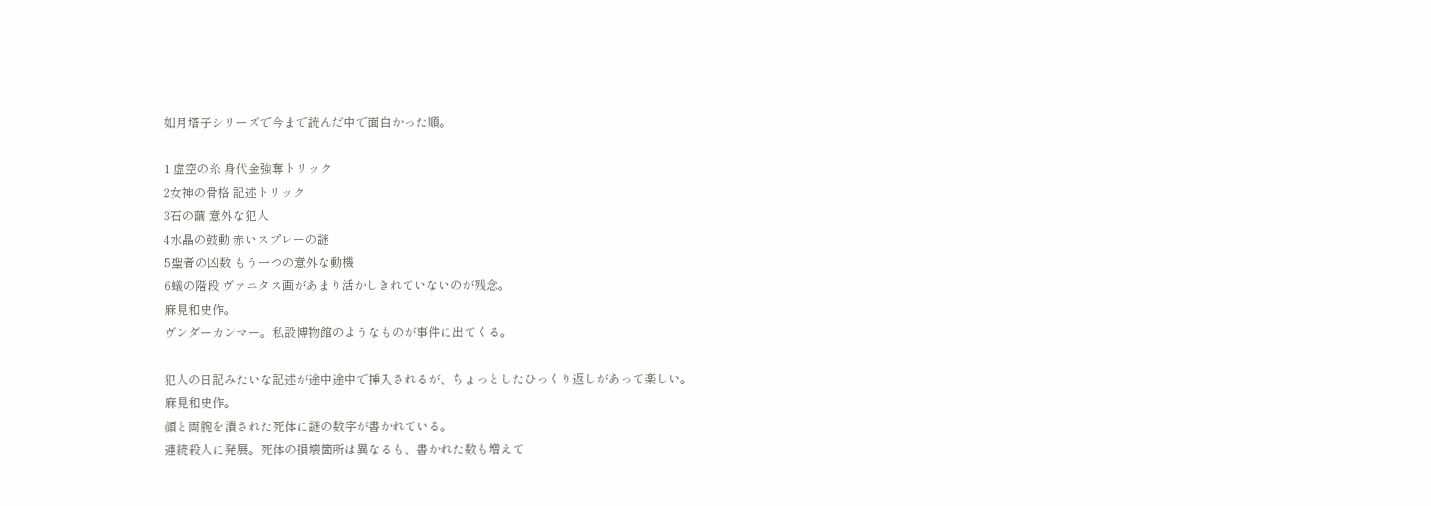如月塔子シリーズで今まで読んだ中で面白かった順。

1 虚空の糸 身代金強奪トリック
2女神の骨格 記述トリック
3石の繭 意外な犯人
4水晶の鼓動 赤いスプレーの謎
5聖者の凶数 もう一つの意外な動機
6蟻の階段 ヴァニタス画があまり活かしきれていないのが残念。
麻見和史作。
ヴンダーカンマー。私設博物館のようなものが事件に出てくる。

犯人の日記みたいな記述が途中途中で挿入されるが、ちょっとしたひっくり返しがあって楽しい。
麻見和史作。
顔と両腕を潰された死体に謎の数字が書かれている。
連続殺人に発展。死体の損壊箇所は異なるも、書かれた数も増えて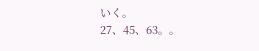いく。
27、45、63。。